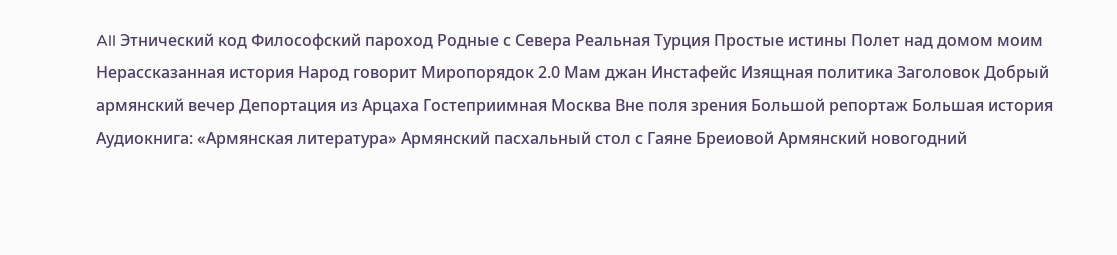All Этнический код Философский пароход Родные с Севера Реальная Турция Простые истины Полет над домом моим Нерассказанная история Народ говорит Миропорядок 2.0 Мам джан Инстафейс Изящная политика Заголовок Добрый армянский вечер Депортация из Арцаха Гостеприимная Москва Вне поля зрения Большой репортаж Большая история Аудиокнига: «Армянская литература» Армянский пасхальный стол с Гаяне Бреиовой Армянский новогодний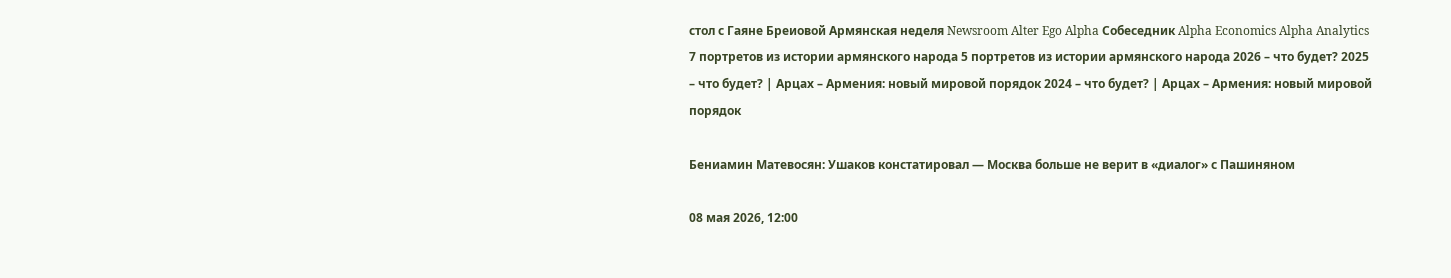стол с Гаяне Бреиовой Армянская неделя Newsroom Alter Ego Alpha Собеседник Alpha Economics Alpha Analytics 7 портретов из истории армянского народа 5 портретов из истории армянского народа 2026 – что будет? 2025 – что будет? | Арцах – Армения: новый мировой порядок 2024 – что будет? | Арцах – Армения: новый мировой порядок

Бениамин Матевосян: Ушаков констатировал — Москва больше не верит в «диалог» с Пашиняном

08 мая 2026, 12:00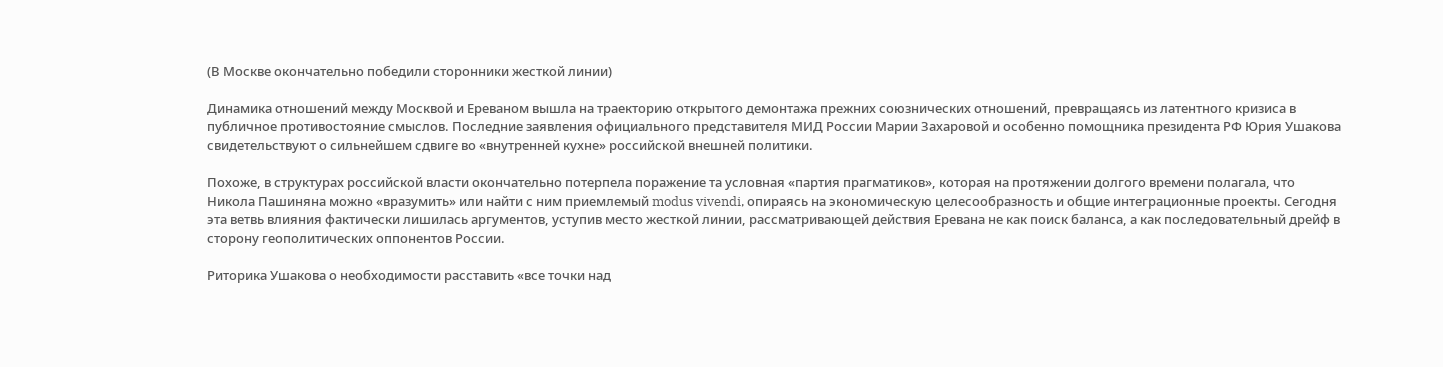(В Москве окончательно победили сторонники жесткой линии)

Динамика отношений между Москвой и Ереваном вышла на траекторию открытого демонтажа прежних союзнических отношений, превращаясь из латентного кризиса в публичное противостояние смыслов. Последние заявления официального представителя МИД России Марии Захаровой и особенно помощника президента РФ Юрия Ушакова свидетельствуют о сильнейшем сдвиге во «внутренней кухне» российской внешней политики.

Похоже, в структурах российской власти окончательно потерпела поражение та условная «партия прагматиков», которая на протяжении долгого времени полагала, что Никола Пашиняна можно «вразумить» или найти с ним приемлемый modus vivendi, опираясь на экономическую целесообразность и общие интеграционные проекты. Сегодня эта ветвь влияния фактически лишилась аргументов, уступив место жесткой линии, рассматривающей действия Еревана не как поиск баланса, а как последовательный дрейф в сторону геополитических оппонентов России.

Риторика Ушакова о необходимости расставить «все точки над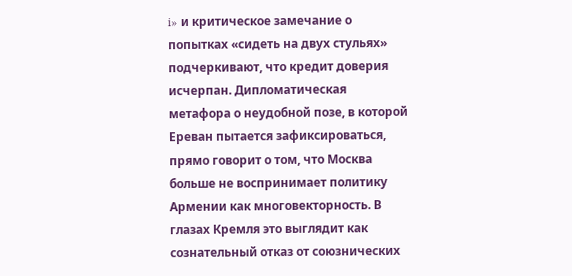i» и критическое замечание о попытках «сидеть на двух стульях» подчеркивают, что кредит доверия исчерпан. Дипломатическая метафора о неудобной позе, в которой Ереван пытается зафиксироваться, прямо говорит о том, что Москва больше не воспринимает политику Армении как многовекторность. В глазах Кремля это выглядит как сознательный отказ от союзнических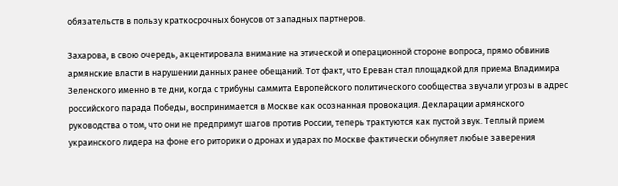обязательств в пользу краткосрочных бонусов от западных партнеров.

Захарова, в свою очередь, акцентировала внимание на этической и операционной стороне вопроса, прямо обвинив армянские власти в нарушении данных ранее обещаний. Тот факт, что Ереван стал площадкой для приема Владимира Зеленского именно в те дни, когда с трибуны саммита Европейского политического сообщества звучали угрозы в адрес российского парада Победы, воспринимается в Москве как осознанная провокация. Декларации армянского руководства о том, что они не предпримут шагов против России, теперь трактуются как пустой звук. Теплый прием украинского лидера на фоне его риторики о дронах и ударах по Москве фактически обнуляет любые заверения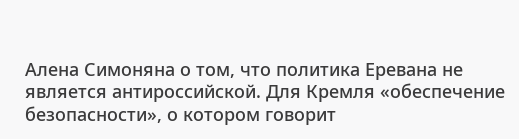Алена Симоняна о том, что политика Еревана не является антироссийской. Для Кремля «обеспечение безопасности», о котором говорит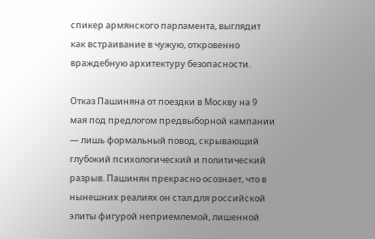спикер армянского парламента, выглядит как встраивание в чужую, откровенно враждебную архитектуру безопасности.

Отказ Пашиняна от поездки в Москву на 9 мая под предлогом предвыборной кампании — лишь формальный повод, скрывающий глубокий психологический и политический разрыв. Пашинян прекрасно осознает, что в нынешних реалиях он стал для российской элиты фигурой неприемлемой, лишенной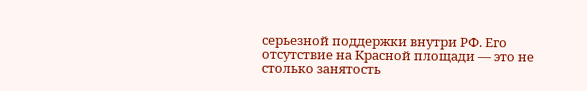серьезной поддержки внутри РФ. Его отсутствие на Красной площади — это не столько занятость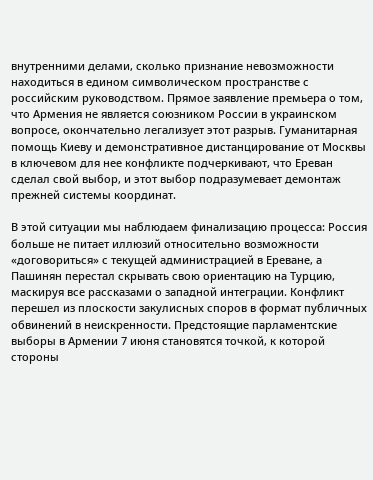внутренними делами, сколько признание невозможности находиться в едином символическом пространстве с российским руководством. Прямое заявление премьера о том, что Армения не является союзником России в украинском вопросе, окончательно легализует этот разрыв. Гуманитарная помощь Киеву и демонстративное дистанцирование от Москвы в ключевом для нее конфликте подчеркивают, что Ереван сделал свой выбор, и этот выбор подразумевает демонтаж прежней системы координат.

В этой ситуации мы наблюдаем финализацию процесса: Россия больше не питает иллюзий относительно возможности «договориться» с текущей администрацией в Ереване, а Пашинян перестал скрывать свою ориентацию на Турцию, маскируя все рассказами о западной интеграции. Конфликт перешел из плоскости закулисных споров в формат публичных обвинений в неискренности. Предстоящие парламентские выборы в Армении 7 июня становятся точкой, к которой стороны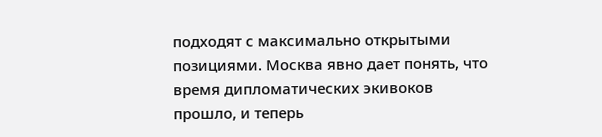подходят с максимально открытыми позициями. Москва явно дает понять, что время дипломатических экивоков прошло, и теперь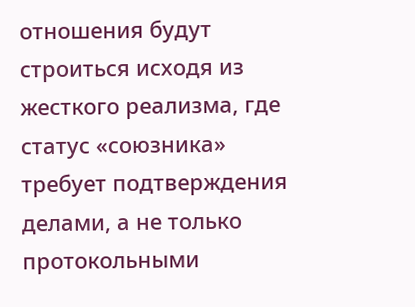отношения будут строиться исходя из жесткого реализма, где статус «союзника» требует подтверждения делами, а не только протокольными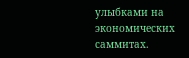улыбками на экономических саммитах.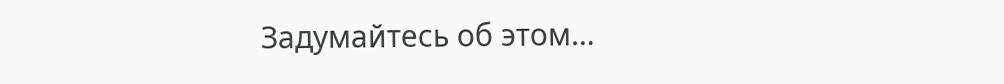Задумайтесь об этом…